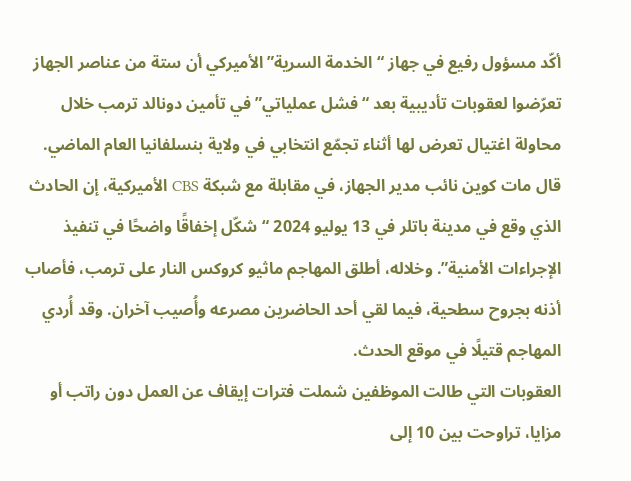أكّد مسؤول رفيع في جهاز “الخدمة السرية” الأميركي أن ستة من عناصر الجهاز تعرّضوا لعقوبات تأديبية بعد “فشل عملياتي” في تأمين دونالد ترمب خلال محاولة اغتيال تعرض لها أثناء تجمّع انتخابي في ولاية بنسلفانيا العام الماضي.
قال مات كوين نائب مدير الجهاز، في مقابلة مع شبكة CBS الأميركية، إن الحادث الذي وقع في مدينة باتلر في 13 يوليو 2024 “شكّل إخفاقًا واضحًا في تنفيذ الإجراءات الأمنية”. وخلاله، أطلق المهاجم ماثيو كروكس النار على ترمب، فأصاب أذنه بجروح سطحية، فيما لقي أحد الحاضرين مصرعه وأُصيب آخران. وقد أُردي المهاجم قتيلًا في موقع الحدث.
العقوبات التي طالت الموظفين شملت فترات إيقاف عن العمل دون راتب أو مزايا، تراوحت بين 10 إلى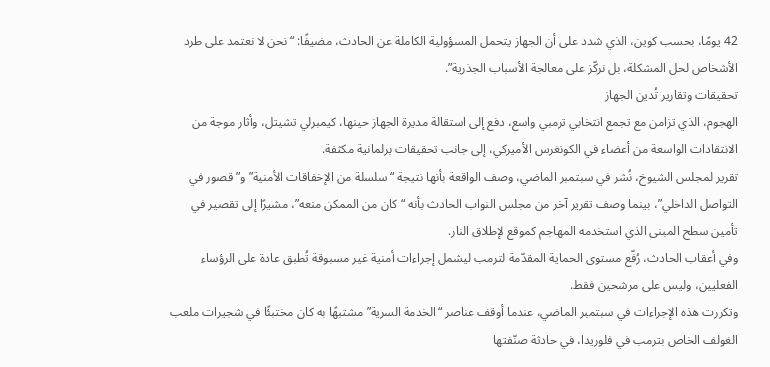42 يومًا، بحسب كوين، الذي شدد على أن الجهاز يتحمل المسؤولية الكاملة عن الحادث، مضيفًا: “نحن لا نعتمد على طرد الأشخاص لحل المشكلة، بل نركّز على معالجة الأسباب الجذرية”.
تحقيقات وتقارير تُدين الجهاز
الهجوم، الذي تزامن مع تجمع انتخابي ترمبي واسع، دفع إلى استقالة مديرة الجهاز حينها، كيمبرلي تشيتل، وأثار موجة من الانتقادات الواسعة من أعضاء في الكونغرس الأميركي، إلى جانب تحقيقات برلمانية مكثفة.
تقرير لمجلس الشيوخ، نُشر في سبتمبر الماضي، وصف الواقعة بأنها نتيجة “سلسلة من الإخفاقات الأمنية” و”قصور في التواصل الداخلي”، بينما وصف تقرير آخر من مجلس النواب الحادث بأنه “كان من الممكن منعه”، مشيرًا إلى تقصير في تأمين سطح المبنى الذي استخدمه المهاجم كموقع لإطلاق النار.
وفي أعقاب الحادث، رُفّع مستوى الحماية المقدّمة لترمب ليشمل إجراءات أمنية غير مسبوقة تُطبق عادة على الرؤساء الفعليين، وليس على مرشحين فقط.
وتكررت هذه الإجراءات في سبتمبر الماضي، عندما أوقف عناصر “الخدمة السرية” مشتبهًا به كان مختبئًا في شجيرات ملعب الغولف الخاص بترمب في فلوريدا، في حادثة صنّفتها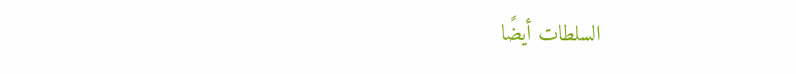السلطات أيضًا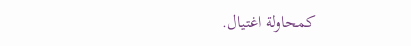كمحاولة اغتيال.